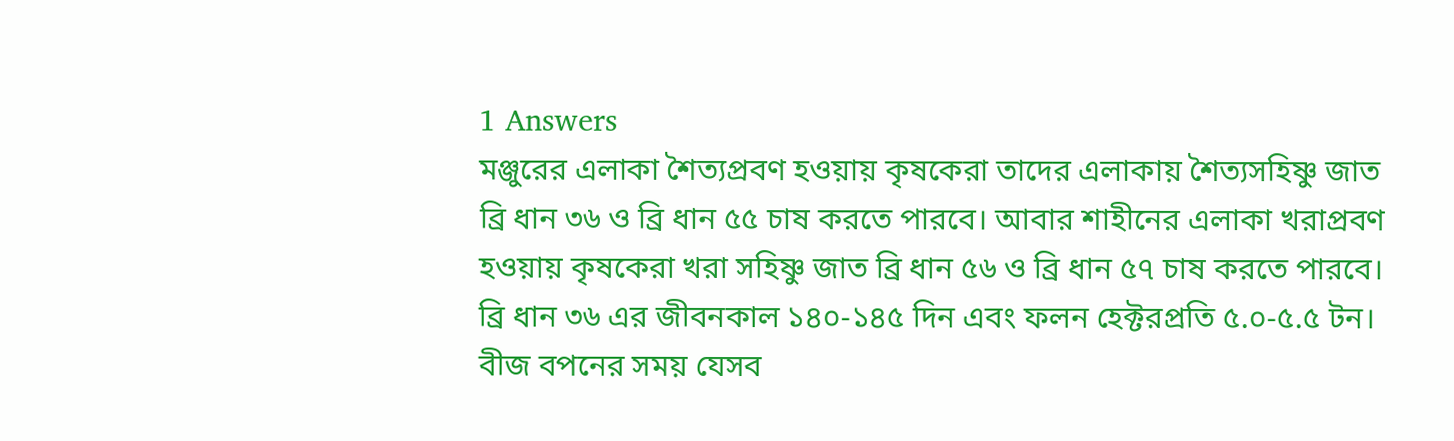1 Answers
মঞ্জুরের এলাকা শৈত্যপ্রবণ হওয়ায় কৃষকেরা তাদের এলাকায় শৈত্যসহিষ্ণু জাত ব্রি ধান ৩৬ ও ব্রি ধান ৫৫ চাষ করতে পারবে। আবার শাহীনের এলাকা খরাপ্রবণ হওয়ায় কৃষকেরা খরা সহিষ্ণু জাত ব্রি ধান ৫৬ ও ব্রি ধান ৫৭ চাষ করতে পারবে।
ব্রি ধান ৩৬ এর জীবনকাল ১৪০-১৪৫ দিন এবং ফলন হেক্টরপ্রতি ৫.০-৫.৫ টন। বীজ বপনের সময় যেসব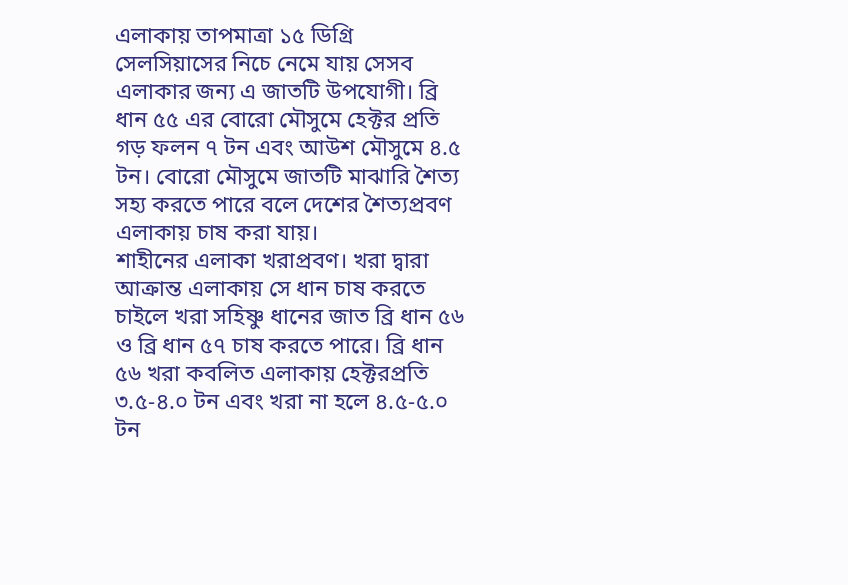এলাকায় তাপমাত্রা ১৫ ডিগ্রি সেলসিয়াসের নিচে নেমে যায় সেসব এলাকার জন্য এ জাতটি উপযোগী। ব্রি ধান ৫৫ এর বোরো মৌসুমে হেক্টর প্রতি গড় ফলন ৭ টন এবং আউশ মৌসুমে ৪.৫ টন। বোরো মৌসুমে জাতটি মাঝারি শৈত্য সহ্য করতে পারে বলে দেশের শৈত্যপ্রবণ এলাকায় চাষ করা যায়।
শাহীনের এলাকা খরাপ্রবণ। খরা দ্বারা আক্রান্ত এলাকায় সে ধান চাষ করতে চাইলে খরা সহিষ্ণু ধানের জাত ব্রি ধান ৫৬ ও ব্রি ধান ৫৭ চাষ করতে পারে। ব্রি ধান ৫৬ খরা কবলিত এলাকায় হেক্টরপ্রতি ৩.৫-৪.০ টন এবং খরা না হলে ৪.৫-৫.০ টন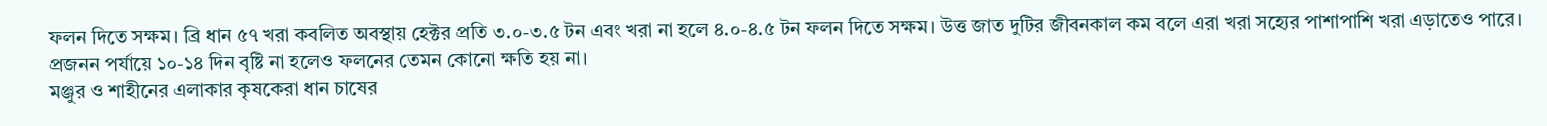ফলন দিতে সক্ষম। ব্রি ধান ৫৭ খরা কবলিত অবস্থায় হেক্টর প্রতি ৩.০-৩.৫ টন এবং খরা না হলে ৪.০-৪.৫ টন ফলন দিতে সক্ষম। উত্ত জাত দুটির জীবনকাল কম বলে এরা খরা সহ্যের পাশাপাশি খরা এড়াতেও পারে। প্রজনন পর্যায়ে ১০-১৪ দিন বৃষ্টি না হলেও ফলনের তেমন কোনো ক্ষতি হয় না।
মঞ্জুর ও শাহীনের এলাকার কৃষকেরা ধান চাষের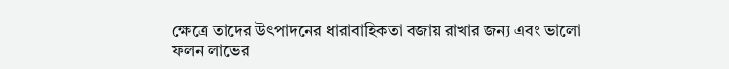ক্ষেত্রে তাদের উৎপাদনের ধারাবাহিকতা বজায় রাখার জন্য এবং ভালো ফলন লাভের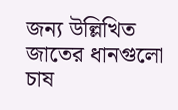জন্য উল্লিখিত জাতের ধানগুলো চাষ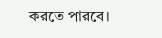করতে পারবে।